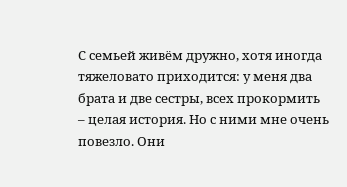С семьей живём дружно, хотя иногда тяжеловато приходится: у меня два брата и две сестры, всех прокормить – целая история. Но с ними мне очень повезло. Они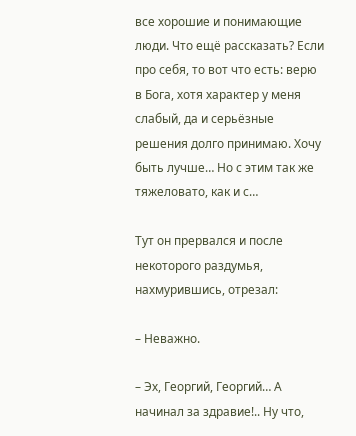все хорошие и понимающие люди. Что ещё рассказать? Если про себя, то вот что есть: верю в Бога, хотя характер у меня слабый, да и серьёзные решения долго принимаю. Хочу быть лучше… Но с этим так же тяжеловато, как и с…

Тут он прервался и после некоторого раздумья, нахмурившись, отрезал:

– Неважно.

– Эх, Георгий, Георгий… А начинал за здравие!.. Ну что,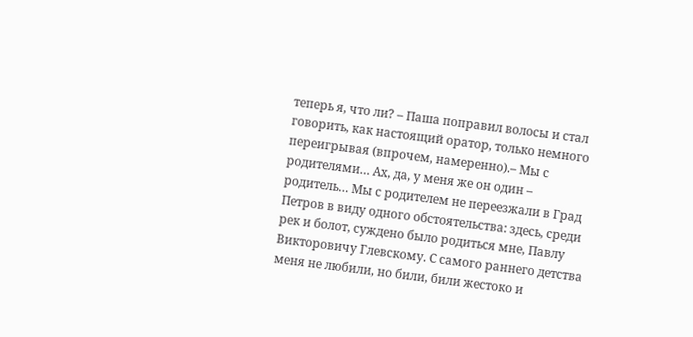теперь я, что ли? – Паша поправил волосы и стал говорить, как настоящий оратор, только немного переигрывая (впрочем, намеренно).– Мы с родителями… Ах, да, у меня же он один – родитель… Мы с родителем не переезжали в Град Петров в виду одного обстоятельства: здесь, среди рек и болот, суждено было родиться мне, Павлу Викторовичу Глевскому. С самого раннего детства меня не любили, но били, били жестоко и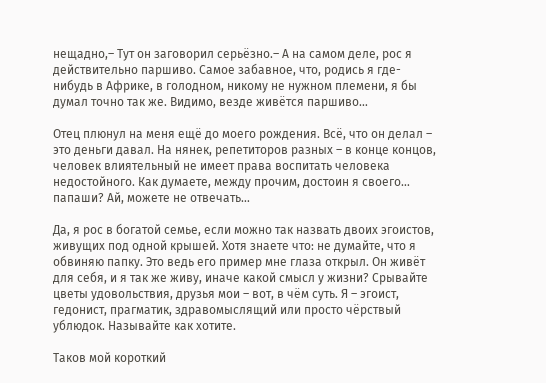нещадно,– Тут он заговорил серьёзно.– А на самом деле, рос я действительно паршиво. Самое забавное, что, родись я где-нибудь в Африке, в голодном, никому не нужном племени, я бы думал точно так же. Видимо, везде живётся паршиво…

Отец плюнул на меня ещё до моего рождения. Всё, что он делал – это деньги давал. На нянек, репетиторов разных – в конце концов, человек влиятельный не имеет права воспитать человека недостойного. Как думаете, между прочим, достоин я своего… папаши? Ай, можете не отвечать…

Да, я рос в богатой семье, если можно так назвать двоих эгоистов, живущих под одной крышей. Хотя знаете что: не думайте, что я обвиняю папку. Это ведь его пример мне глаза открыл. Он живёт для себя, и я так же живу, иначе какой смысл у жизни? Срывайте цветы удовольствия, друзья мои – вот, в чём суть. Я – эгоист, гедонист, прагматик, здравомыслящий или просто чёрствый ублюдок. Называйте как хотите.

Таков мой короткий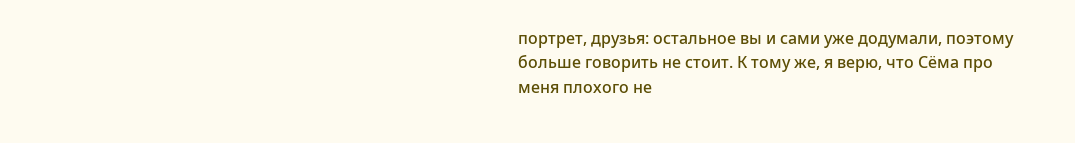портрет, друзья: остальное вы и сами уже додумали, поэтому больше говорить не стоит. К тому же, я верю, что Сёма про меня плохого не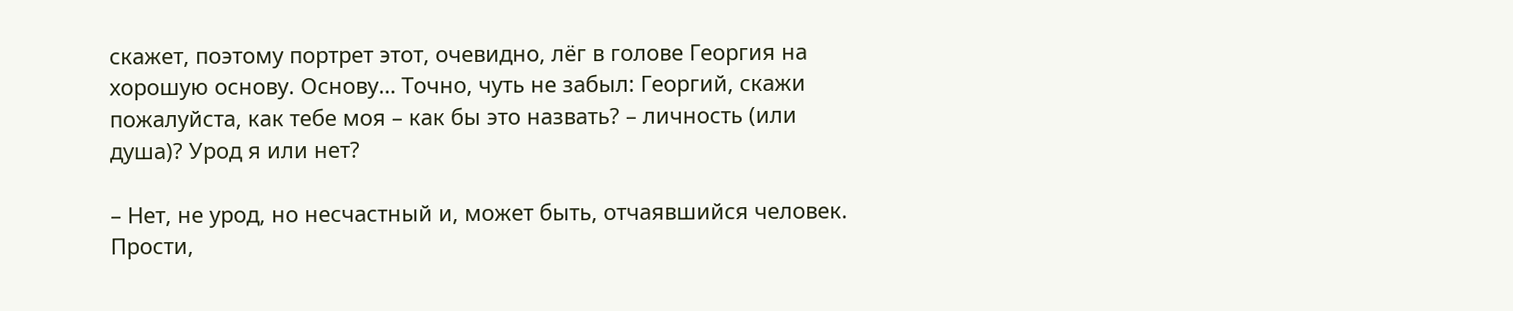скажет, поэтому портрет этот, очевидно, лёг в голове Георгия на хорошую основу. Основу… Точно, чуть не забыл: Георгий, скажи пожалуйста, как тебе моя – как бы это назвать? – личность (или душа)? Урод я или нет?

– Нет, не урод, но несчастный и, может быть, отчаявшийся человек. Прости,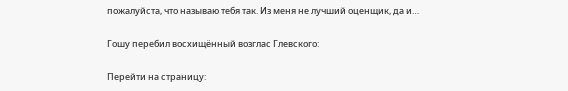пожалуйста, что называю тебя так. Из меня не лучший оценщик, да и…

Гошу перебил восхищённый возглас Глевского:

Перейти на страницу: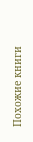Похожие книги